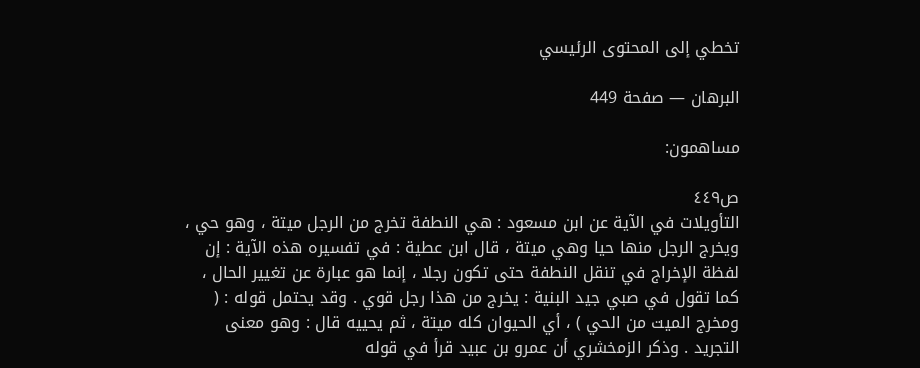تخطي إلى المحتوى الرئيسي

البرهان — صفحة 449

مساهمون:

ص٤٤٩
التأويلات في الآية عن ابن مسعود : هي النطفة تخرج من الرجل ميتة ، وهو حي ، ويخرج الرجل منها حيا وهي ميتة ، قال ابن عطية : في تفسيره هذه الآية : إن لفظة الإخراج في تنقل النطفة حتى تكون رجلا ، إنما هو عبارة عن تغيير الحال ، كما تقول في صبي جيد البنية : يخرج من هذا رجل قوي . وقد يحتمل قوله : ( ومخرج الميت من الحي ) ، أي الحيوان كله ميتة ، ثم يحييه قال : وهو معنى التجريد . وذكر الزمخشري أن عمرو بن عبيد قرأ في قوله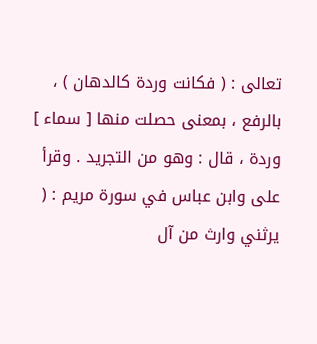تعالى : ( فكانت وردة كالدهان ) ، بالرفع ، بمعنى حصلت منها [ سماء ] وردة ، قال : وهو من التجريد . وقرأ على وابن عباس في سورة مريم : ( يرثني وارث من آل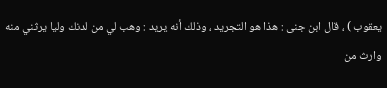يعقوب ) ، قال ابن جنى : هذا هو التجريد ، وذلك أنه يريد : وهب لي من لدنك وليا يرثني منه وارث من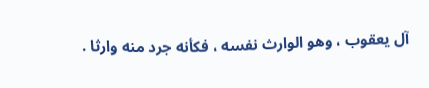آل يعقوب ، وهو الوارث نفسه ، فكأنه جرد منه وارثا .